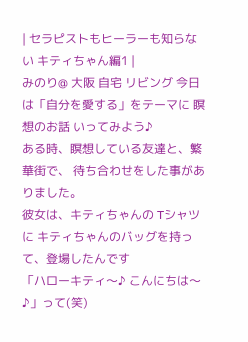| セラピストもヒーラーも知らない キティちゃん編1 |
みのり@ 大阪 自宅 リビング 今日は「自分を愛する」をテーマに 瞑想のお話 いってみよう♪
ある時、瞑想している友達と、繁華街で、 待ち合わせをした事がありました。
彼女は、キティちゃんの Tシャツに キティちゃんのバッグを持って、登場したんです
「ハローキティ〜♪ こんにちは〜♪」って(笑)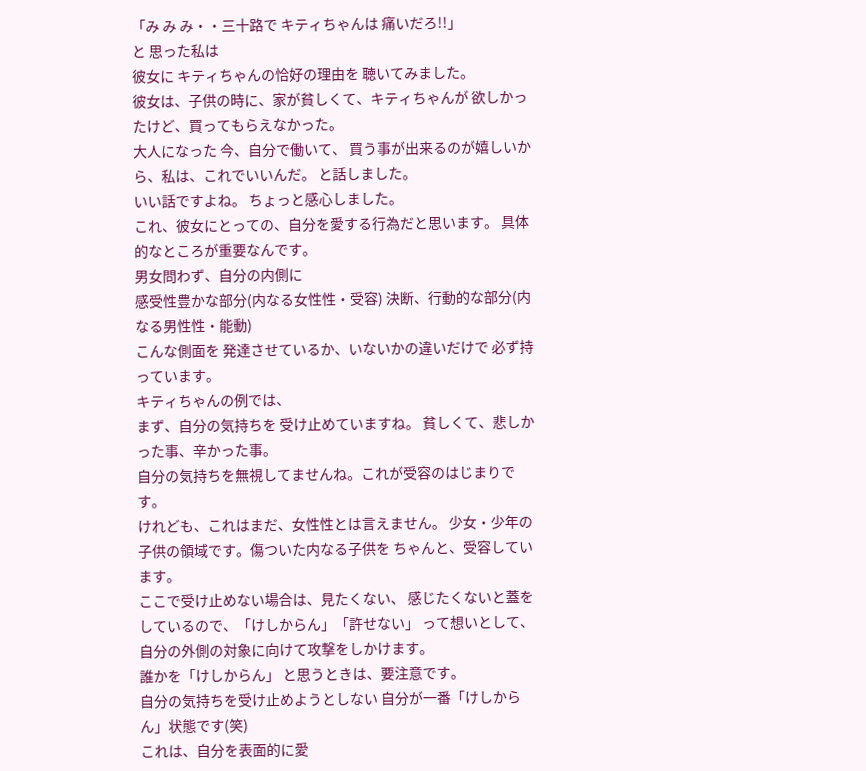「み み み・・三十路で キティちゃんは 痛いだろ!!」
と 思った私は
彼女に キティちゃんの恰好の理由を 聴いてみました。
彼女は、子供の時に、家が貧しくて、キティちゃんが 欲しかったけど、買ってもらえなかった。
大人になった 今、自分で働いて、 買う事が出来るのが嬉しいから、私は、これでいいんだ。 と話しました。
いい話ですよね。 ちょっと感心しました。
これ、彼女にとっての、自分を愛する行為だと思います。 具体的なところが重要なんです。
男女問わず、自分の内側に
感受性豊かな部分(内なる女性性・受容) 決断、行動的な部分(内なる男性性・能動)
こんな側面を 発達させているか、いないかの違いだけで 必ず持っています。
キティちゃんの例では、
まず、自分の気持ちを 受け止めていますね。 貧しくて、悲しかった事、辛かった事。
自分の気持ちを無視してませんね。これが受容のはじまりです。
けれども、これはまだ、女性性とは言えません。 少女・少年の子供の領域です。傷ついた内なる子供を ちゃんと、受容しています。
ここで受け止めない場合は、見たくない、 感じたくないと蓋をしているので、「けしからん」「許せない」 って想いとして、自分の外側の対象に向けて攻撃をしかけます。
誰かを「けしからん」 と思うときは、要注意です。
自分の気持ちを受け止めようとしない 自分が一番「けしからん」状態です(笑)
これは、自分を表面的に愛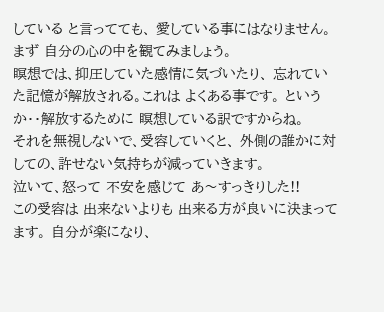している と言ってても、 愛している事にはなりません。
まず 自分の心の中を観てみましょう。
瞑想では、抑圧していた感情に気づいたり、 忘れていた記憶が解放される。これは よくある事です。 というか・・解放するために 瞑想している訳ですからね。
それを無視しないで、受容していくと、 外側の誰かに対しての、許せない気持ちが減っていきます。
泣いて、怒って 不安を感じて あ〜すっきりした!!
この受容は 出来ないよりも 出来る方が良いに決まってます。 自分が楽になり、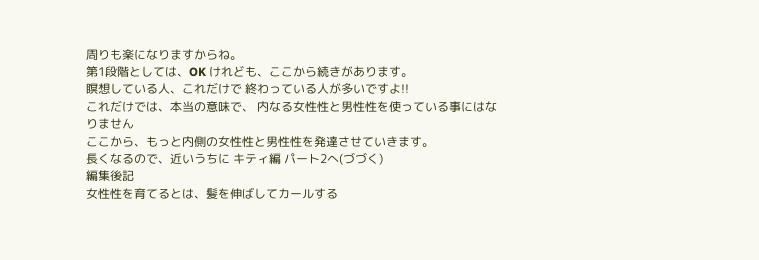周りも楽になりますからね。
第1段階としては、OK けれども、ここから続きがあります。
瞑想している人、これだけで 終わっている人が多いですよ!!
これだけでは、本当の意味で、 内なる女性性と男性性を使っている事にはなりません
ここから、もっと内側の女性性と男性性を発達させていきます。
長くなるので、近いうちに キティ編 パート2へ(づづく)
編集後記
女性性を育てるとは、髪を伸ばしてカールする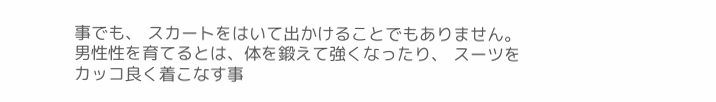事でも、 スカートをはいて出かけることでもありません。
男性性を育てるとは、体を鍛えて強くなったり、 スーツをカッコ良く着こなす事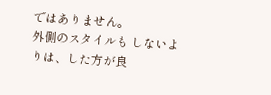ではありません。
外側のスタイルも しないよりは、した方が良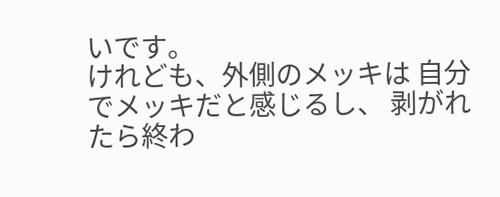いです。
けれども、外側のメッキは 自分でメッキだと感じるし、 剥がれたら終わ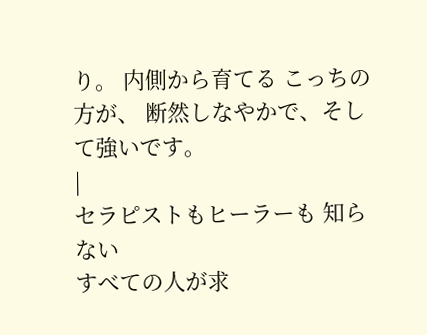り。 内側から育てる こっちの方が、 断然しなやかで、そして強いです。
|
セラピストもヒーラーも 知らない
すべての人が求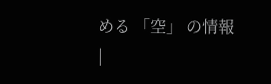める 「空」 の情報
|